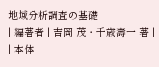地域分析調査の基礎
| 編著者 | 吉岡 茂・千歳壽一 著 |
| 本体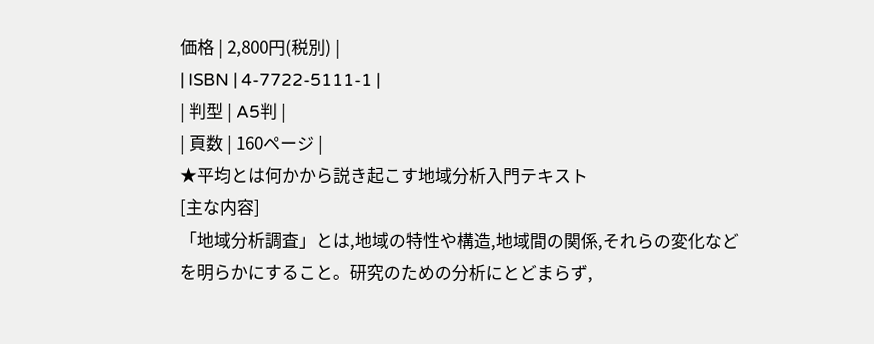価格 | 2,800円(税別) |
| ISBN | 4-7722-5111-1 |
| 判型 | A5判 |
| 頁数 | 160ページ |
★平均とは何かから説き起こす地域分析入門テキスト
[主な内容]
「地域分析調査」とは,地域の特性や構造,地域間の関係,それらの変化などを明らかにすること。研究のための分析にとどまらず,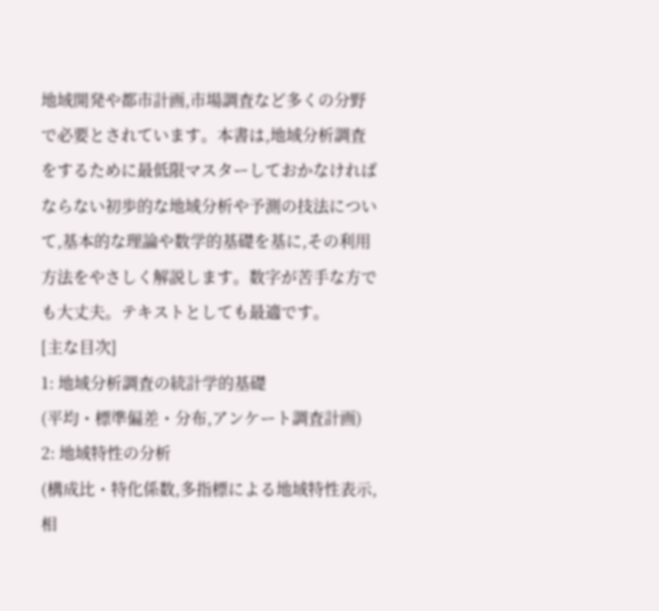地域開発や都市計画,市場調査など多くの分野で必要とされています。本書は,地域分析調査をするために最低限マスターしておかなければならない初歩的な地域分析や予測の技法について,基本的な理論や数学的基礎を基に,その利用方法をやさしく解説します。数字が苦手な方でも大丈夫。テキストとしても最適です。
[主な目次]
1: 地域分析調査の統計学的基礎
(平均・標準偏差・分布,アンケート調査計画)
2: 地域特性の分析
(構成比・特化係数,多指標による地域特性表示,相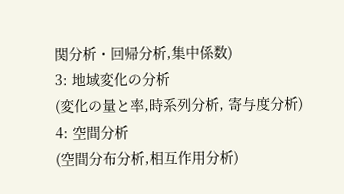関分析・回帰分析,集中係数)
3: 地域変化の分析
(変化の量と率,時系列分析, 寄与度分析)
4: 空間分析
(空間分布分析,相互作用分析)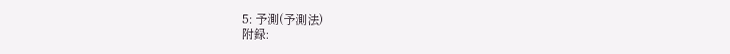5: 予測(予測法)
附録: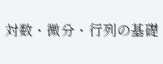対数・微分・行列の基礎